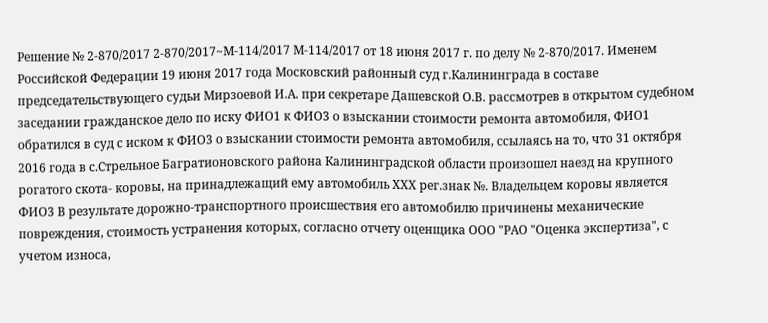Решение № 2-870/2017 2-870/2017~М-114/2017 М-114/2017 от 18 июня 2017 г. по делу № 2-870/2017. Именем Российской Федерации 19 июня 2017 года Московский районный суд г.Калининграда в составе председательствующего судьи Мирзоевой И.А. при секретаре Дашевской О.В. рассмотрев в открытом судебном заседании гражданское дело по иску ФИО1 к ФИО3 о взыскании стоимости ремонта автомобиля, ФИО1 обратился в суд с иском к ФИО3 о взыскании стоимости ремонта автомобиля, ссылаясь на то, что 31 октября 2016 года в с.Стрельное Багратионовского района Калининградской области произошел наезд на крупного рогатого скота- коровы, на принадлежащий ему автомобиль ХХХ рег.знак №. Владельцем коровы является ФИО3 В результате дорожно-транспортного происшествия его автомобилю причинены механические повреждения, стоимость устранения которых, согласно отчету оценщика ООО "РАО "Оценка экспертиза", с учетом износа,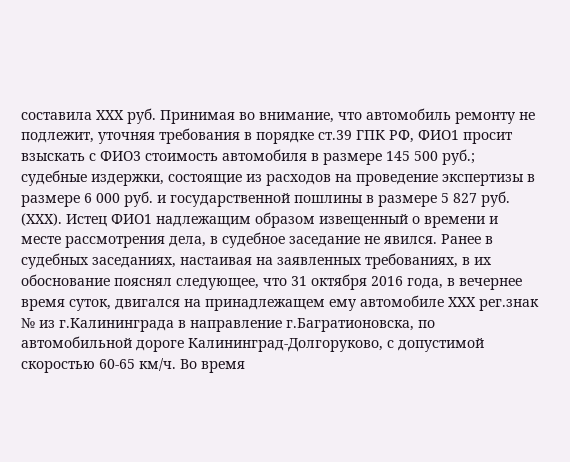составила ХХХ руб. Принимая во внимание, что автомобиль ремонту не подлежит, уточняя требования в порядке ст.39 ГПК РФ, ФИО1 просит взыскать с ФИО3 стоимость автомобиля в размере 145 500 руб.; судебные издержки, состоящие из расходов на проведение экспертизы в размере 6 000 руб. и государственной пошлины в размере 5 827 руб. (ХХХ). Истец ФИО1 надлежащим образом извещенный о времени и месте рассмотрения дела, в судебное заседание не явился. Ранее в судебных заседаниях, настаивая на заявленных требованиях, в их обоснование пояснял следующее, что 31 октября 2016 года, в вечернее время суток, двигался на принадлежащем ему автомобиле ХХХ рег.знак № из г.Калининграда в направление г.Багратионовска, по автомобильной дороге Калининград-Долгоруково, с допустимой скоростью 60-65 км/ч. Во время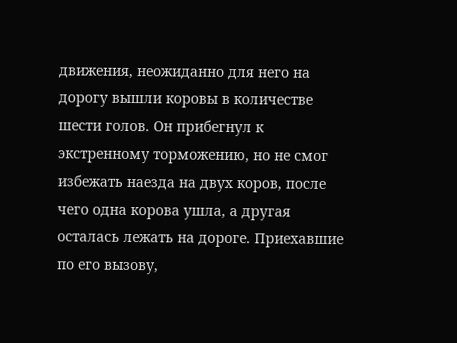движения, неожиданно для него на дорогу вышли коровы в количестве шести голов. Он прибегнул к экстренному торможению, но не смог избежать наезда на двух коров, после чего одна корова ушла, а другая осталась лежать на дороге. Приехавшие по его вызову,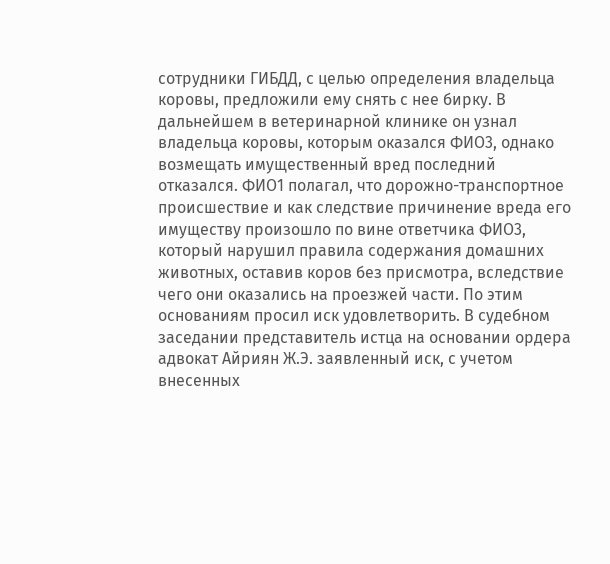сотрудники ГИБДД, с целью определения владельца коровы, предложили ему снять с нее бирку. В дальнейшем в ветеринарной клинике он узнал владельца коровы, которым оказался ФИО3, однако возмещать имущественный вред последний отказался. ФИО1 полагал, что дорожно-транспортное происшествие и как следствие причинение вреда его имуществу произошло по вине ответчика ФИО3, который нарушил правила содержания домашних животных, оставив коров без присмотра, вследствие чего они оказались на проезжей части. По этим основаниям просил иск удовлетворить. В судебном заседании представитель истца на основании ордера адвокат Айриян Ж.Э. заявленный иск, с учетом внесенных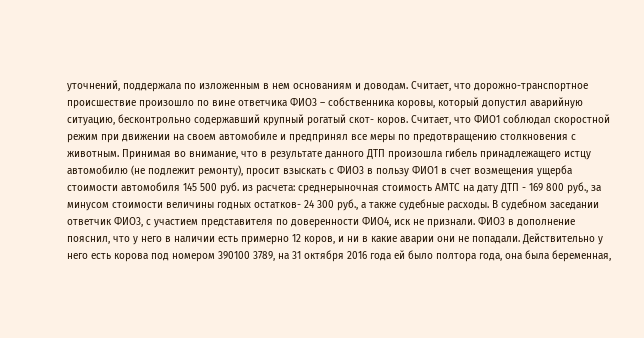уточнений, поддержала по изложенным в нем основаниям и доводам. Считает, что дорожно-транспортное происшествие произошло по вине ответчика ФИО3 – собственника коровы, который допустил аварийную ситуацию, бесконтрольно содержавший крупный рогатый скот- коров. Считает, что ФИО1 соблюдал скоростной режим при движении на своем автомобиле и предпринял все меры по предотвращению столкновения с животным. Принимая во внимание, что в результате данного ДТП произошла гибель принадлежащего истцу автомобилю (не подлежит ремонту), просит взыскать с ФИО3 в пользу ФИО1 в счет возмещения ущерба стоимости автомобиля 145 500 руб. из расчета: среднерыночная стоимость АМТС на дату ДТП - 169 800 руб., за минусом стоимости величины годных остатков- 24 300 руб., а также судебные расходы. В судебном заседании ответчик ФИО3, с участием представителя по доверенности ФИО4, иск не признали. ФИО3 в дополнение пояснил, что у него в наличии есть примерно 12 коров, и ни в какие аварии они не попадали. Действительно у него есть корова под номером 390100 3789, на 31 октября 2016 года ей было полтора года, она была беременная,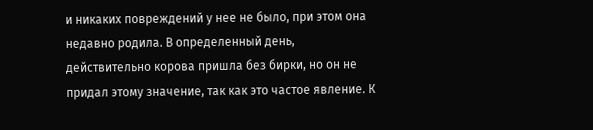и никаких повреждений у нее не было, при этом она недавно родила. В определенный день, действительно корова пришла без бирки, но он не придал этому значение, так как это частое явление. К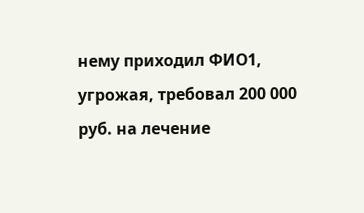нему приходил ФИО1, угрожая, требовал 200 000 руб. на лечение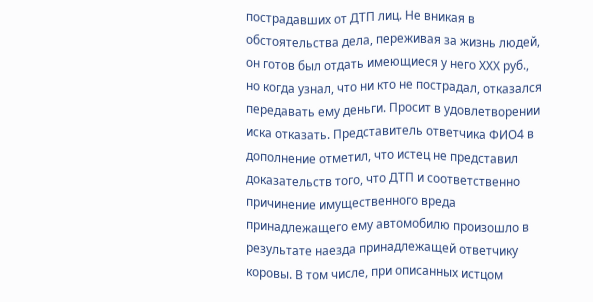пострадавших от ДТП лиц. Не вникая в обстоятельства дела, переживая за жизнь людей, он готов был отдать имеющиеся у него ХХХ руб., но когда узнал, что ни кто не пострадал, отказался передавать ему деньги. Просит в удовлетворении иска отказать. Представитель ответчика ФИО4 в дополнение отметил, что истец не представил доказательств того, что ДТП и соответственно причинение имущественного вреда принадлежащего ему автомобилю произошло в результате наезда принадлежащей ответчику коровы. В том числе, при описанных истцом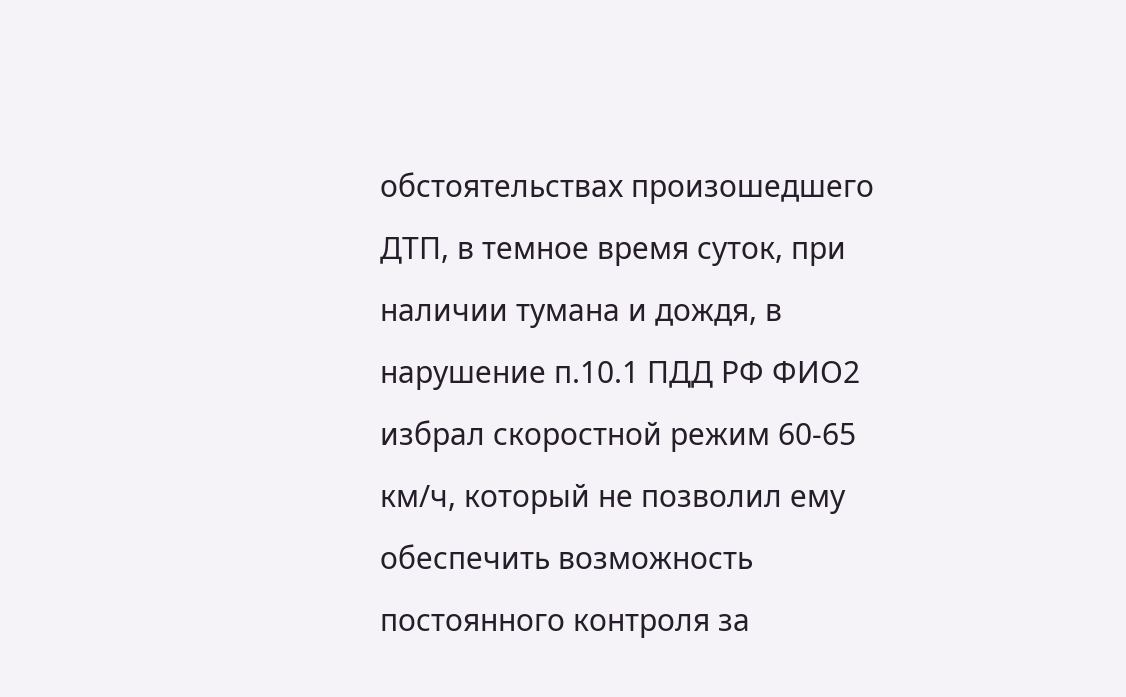обстоятельствах произошедшего ДТП, в темное время суток, при наличии тумана и дождя, в нарушение п.10.1 ПДД РФ ФИО2 избрал скоростной режим 60-65 км/ч, который не позволил ему обеспечить возможность постоянного контроля за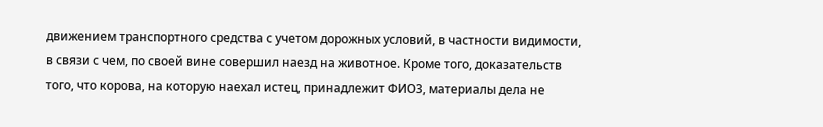движением транспортного средства с учетом дорожных условий, в частности видимости, в связи с чем, по своей вине совершил наезд на животное. Кроме того, доказательств того, что корова, на которую наехал истец, принадлежит ФИО3, материалы дела не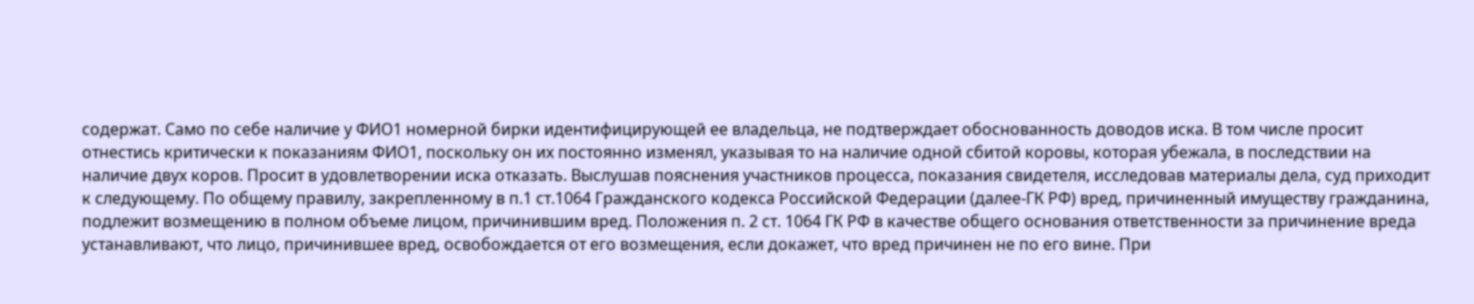содержат. Само по себе наличие у ФИО1 номерной бирки идентифицирующей ее владельца, не подтверждает обоснованность доводов иска. В том числе просит отнестись критически к показаниям ФИО1, поскольку он их постоянно изменял, указывая то на наличие одной сбитой коровы, которая убежала, в последствии на наличие двух коров. Просит в удовлетворении иска отказать. Выслушав пояснения участников процесса, показания свидетеля, исследовав материалы дела, суд приходит к следующему. По общему правилу, закрепленному в п.1 ст.1064 Гражданского кодекса Российской Федерации (далее-ГК РФ) вред, причиненный имуществу гражданина, подлежит возмещению в полном объеме лицом, причинившим вред. Положения п. 2 ст. 1064 ГК РФ в качестве общего основания ответственности за причинение вреда устанавливают, что лицо, причинившее вред, освобождается от его возмещения, если докажет, что вред причинен не по его вине. При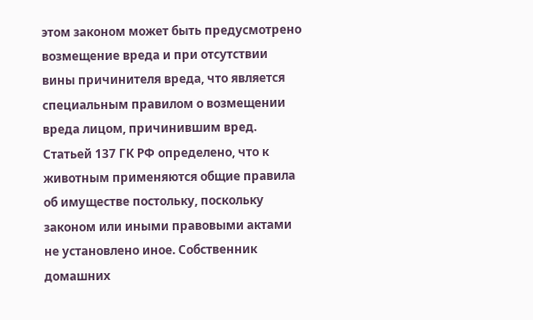этом законом может быть предусмотрено возмещение вреда и при отсутствии вины причинителя вреда, что является специальным правилом о возмещении вреда лицом, причинившим вред. Статьей 137 ГК РФ определено, что к животным применяются общие правила об имуществе постольку, поскольку законом или иными правовыми актами не установлено иное. Собственник домашних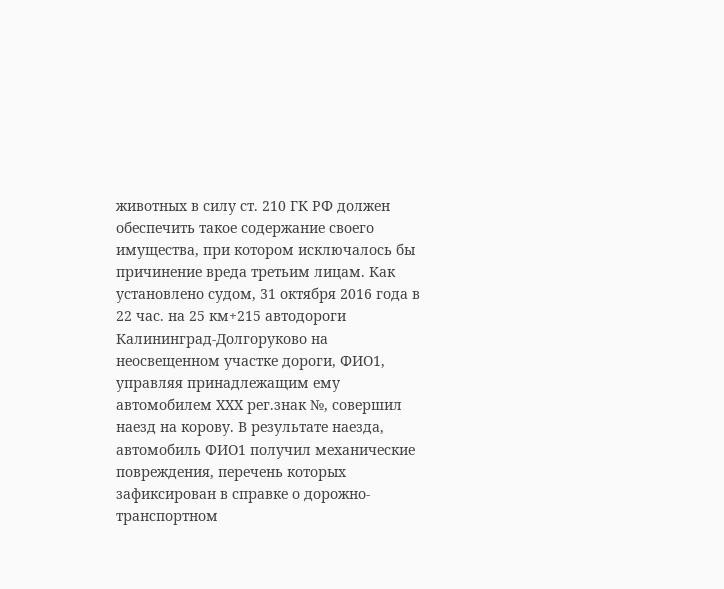животных в силу ст. 210 ГК РФ должен обеспечить такое содержание своего имущества, при котором исключалось бы причинение вреда третьим лицам. Как установлено судом, 31 октября 2016 года в 22 час. на 25 км+215 автодороги Калининград-Долгоруково на неосвещенном участке дороги, ФИО1, управляя принадлежащим ему автомобилем ХХХ рег.знак №, совершил наезд на корову. В результате наезда, автомобиль ФИО1 получил механические повреждения, перечень которых зафиксирован в справке о дорожно-транспортном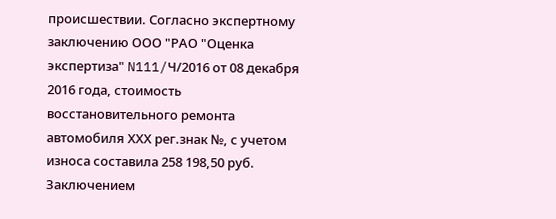происшествии. Согласно экспертному заключению ООО "РАО "Оценка экспертиза" N111/Ч/2016 от 08 декабря 2016 года, стоимость восстановительного ремонта автомобиля ХХХ рег.знак №, с учетом износа составила 258 198,50 руб. Заключением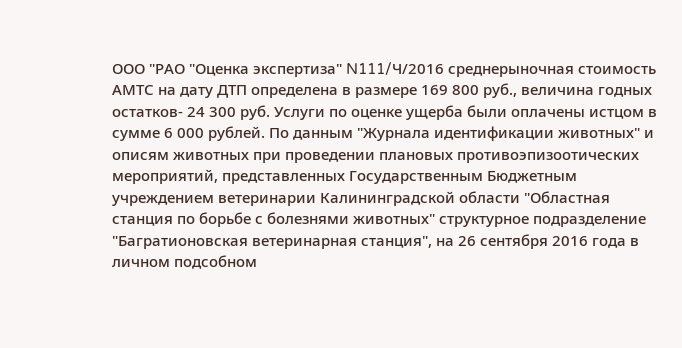ООО "РАО "Оценка экспертиза" N111/Ч/2016 среднерыночная стоимость АМТС на дату ДТП определена в размере 169 800 руб., величина годных остатков- 24 300 руб. Услуги по оценке ущерба были оплачены истцом в сумме 6 000 рублей. По данным "Журнала идентификации животных" и описям животных при проведении плановых противоэпизоотических мероприятий, представленных Государственным Бюджетным учреждением ветеринарии Калининградской области "Областная станция по борьбе с болезнями животных" структурное подразделение "Багратионовская ветеринарная станция", на 26 сентября 2016 года в личном подсобном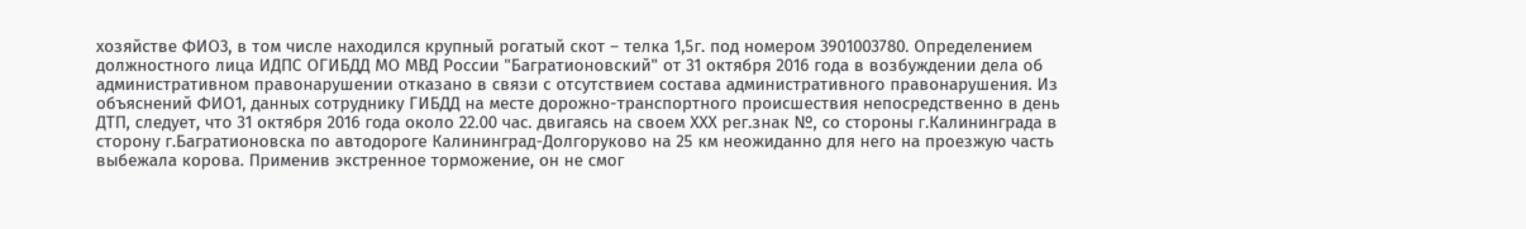хозяйстве ФИО3, в том числе находился крупный рогатый скот – телка 1,5г. под номером 3901003780. Определением должностного лица ИДПС ОГИБДД МО МВД России "Багратионовский" от 31 октября 2016 года в возбуждении дела об административном правонарушении отказано в связи с отсутствием состава административного правонарушения. Из объяснений ФИО1, данных сотруднику ГИБДД на месте дорожно-транспортного происшествия непосредственно в день ДТП, следует, что 31 октября 2016 года около 22.00 час. двигаясь на своем ХХХ рег.знак №, со стороны г.Калининграда в сторону г.Багратионовска по автодороге Калининград-Долгоруково на 25 км неожиданно для него на проезжую часть выбежала корова. Применив экстренное торможение, он не смог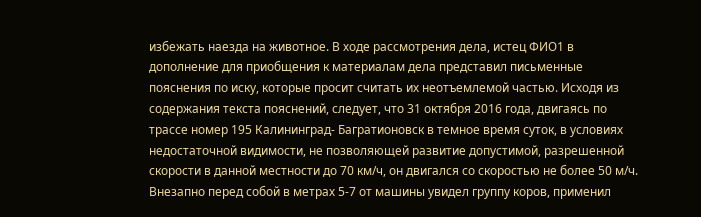избежать наезда на животное. В ходе рассмотрения дела, истец ФИО1 в дополнение для приобщения к материалам дела представил письменные пояснения по иску, которые просит считать их неотъемлемой частью. Исходя из содержания текста пояснений, следует, что 31 октября 2016 года, двигаясь по трассе номер 195 Калининград- Багратионовск в темное время суток, в условиях недостаточной видимости, не позволяющей развитие допустимой, разрешенной скорости в данной местности до 70 км/ч, он двигался со скоростью не более 50 м/ч. Внезапно перед собой в метрах 5-7 от машины увидел группу коров, применил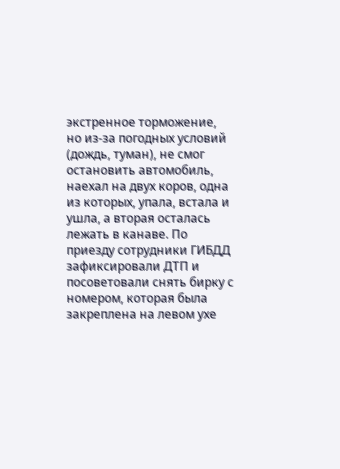экстренное торможение, но из-за погодных условий (дождь, туман), не смог остановить автомобиль, наехал на двух коров, одна из которых, упала, встала и ушла, а вторая осталась лежать в канаве. По приезду сотрудники ГИБДД зафиксировали ДТП и посоветовали снять бирку с номером, которая была закреплена на левом ухе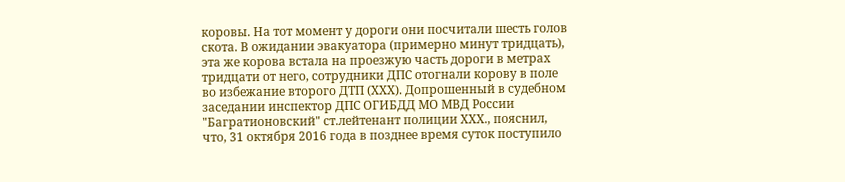коровы. На тот момент у дороги они посчитали шесть голов скота. В ожидании эвакуатора (примерно минут тридцать), эта же корова встала на проезжую часть дороги в метрах тридцати от него, сотрудники ДПС отогнали корову в поле во избежание второго ДТП (ХХХ). Допрошенный в судебном заседании инспектор ДПС ОГИБДД МО МВД России "Багратионовский" ст.лейтенант полиции ХХХ., пояснил, что, 31 октября 2016 года в позднее время суток поступило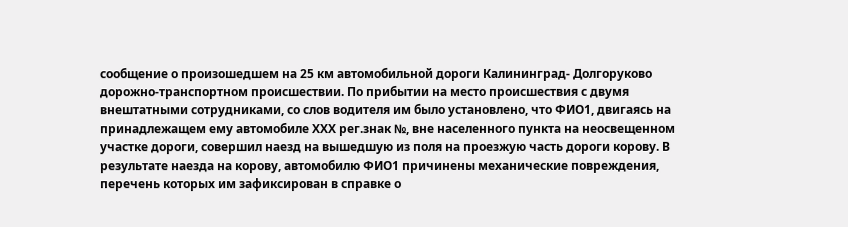сообщение о произошедшем на 25 км автомобильной дороги Калининград- Долгоруково дорожно-транспортном происшествии. По прибытии на место происшествия с двумя внештатными сотрудниками, со слов водителя им было установлено, что ФИО1, двигаясь на принадлежащем ему автомобиле ХХХ рег.знак №, вне населенного пункта на неосвещенном участке дороги, совершил наезд на вышедшую из поля на проезжую часть дороги корову. В результате наезда на корову, автомобилю ФИО1 причинены механические повреждения, перечень которых им зафиксирован в справке о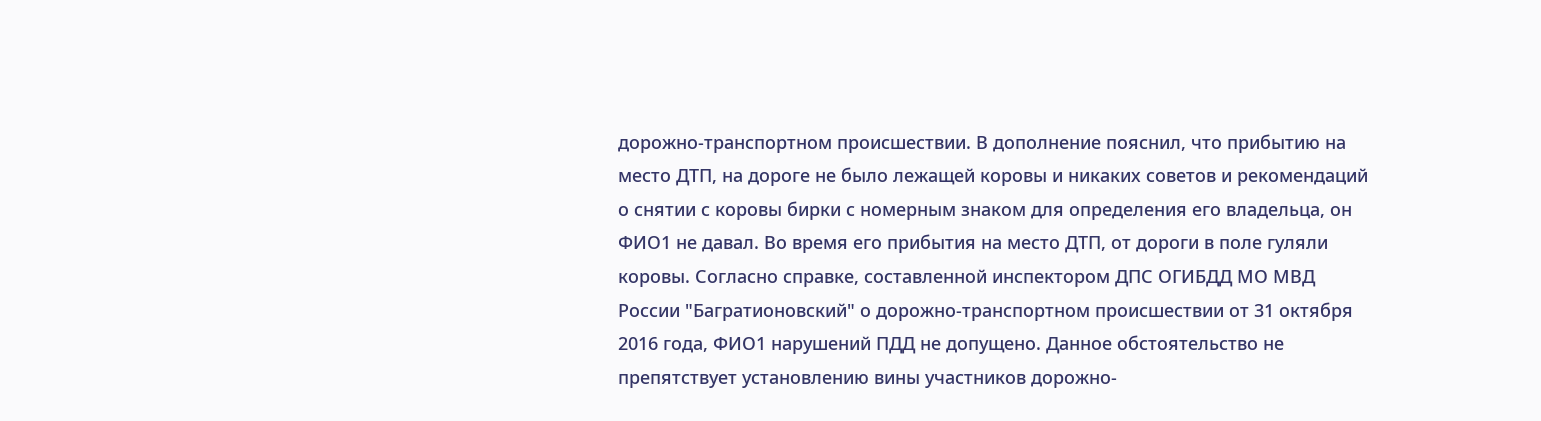дорожно-транспортном происшествии. В дополнение пояснил, что прибытию на место ДТП, на дороге не было лежащей коровы и никаких советов и рекомендаций о снятии с коровы бирки с номерным знаком для определения его владельца, он ФИО1 не давал. Во время его прибытия на место ДТП, от дороги в поле гуляли коровы. Согласно справке, составленной инспектором ДПС ОГИБДД МО МВД России "Багратионовский" о дорожно-транспортном происшествии от 31 октября 2016 года, ФИО1 нарушений ПДД не допущено. Данное обстоятельство не препятствует установлению вины участников дорожно-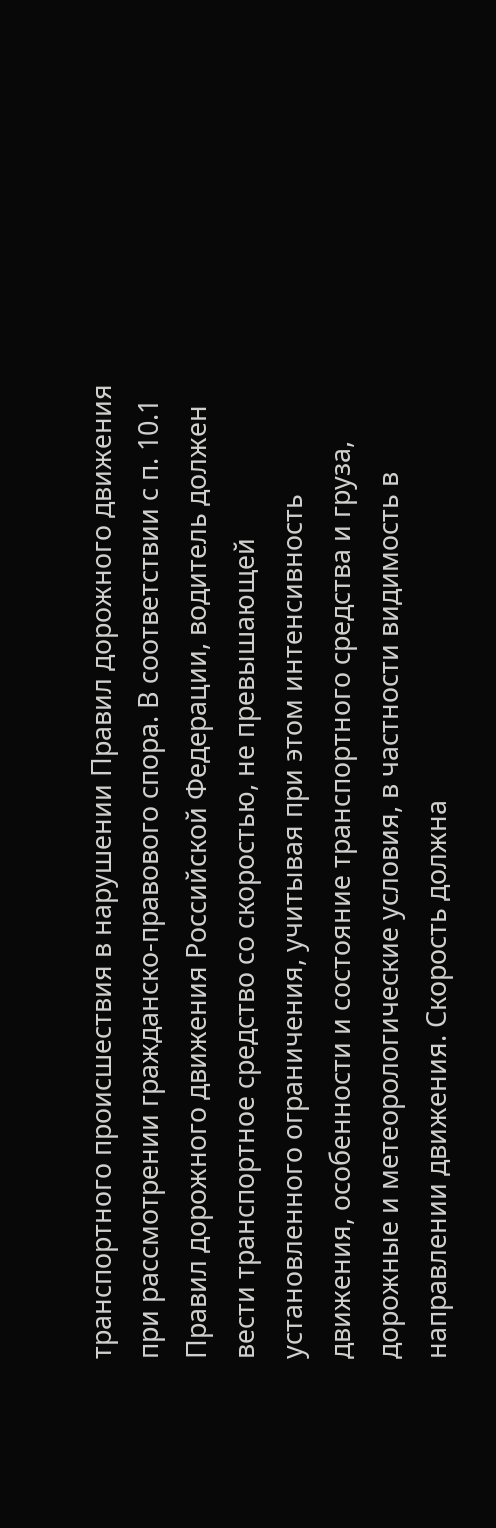транспортного происшествия в нарушении Правил дорожного движения при рассмотрении гражданско-правового спора. В соответствии с п. 10.1 Правил дорожного движения Российской Федерации, водитель должен вести транспортное средство со скоростью, не превышающей установленного ограничения, учитывая при этом интенсивность движения, особенности и состояние транспортного средства и груза, дорожные и метеорологические условия, в частности видимость в направлении движения. Скорость должна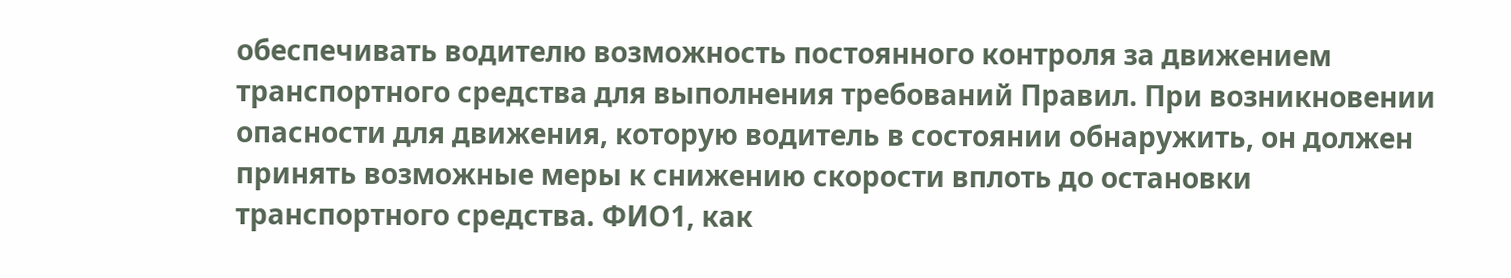обеспечивать водителю возможность постоянного контроля за движением транспортного средства для выполнения требований Правил. При возникновении опасности для движения, которую водитель в состоянии обнаружить, он должен принять возможные меры к снижению скорости вплоть до остановки транспортного средства. ФИО1, как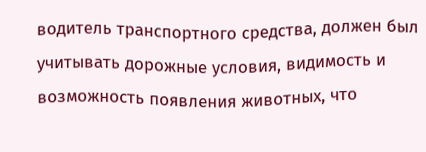водитель транспортного средства, должен был учитывать дорожные условия, видимость и возможность появления животных, что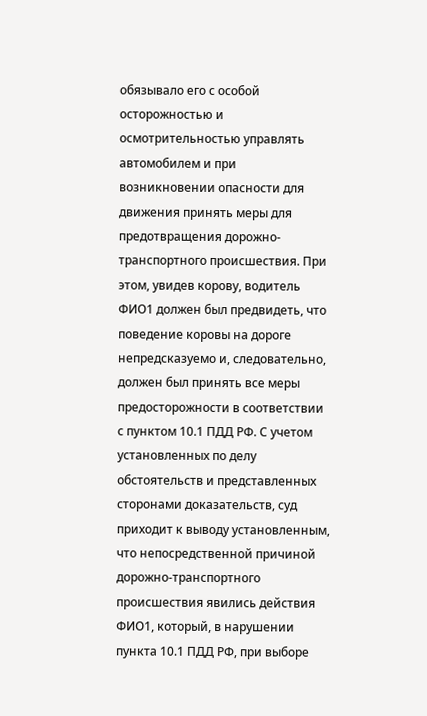обязывало его с особой осторожностью и осмотрительностью управлять автомобилем и при возникновении опасности для движения принять меры для предотвращения дорожно-транспортного происшествия. При этом, увидев корову, водитель ФИО1 должен был предвидеть, что поведение коровы на дороге непредсказуемо и, следовательно, должен был принять все меры предосторожности в соответствии с пунктом 10.1 ПДД РФ. С учетом установленных по делу обстоятельств и представленных сторонами доказательств, суд приходит к выводу установленным, что непосредственной причиной дорожно-транспортного происшествия явились действия ФИО1, который, в нарушении пункта 10.1 ПДД РФ, при выборе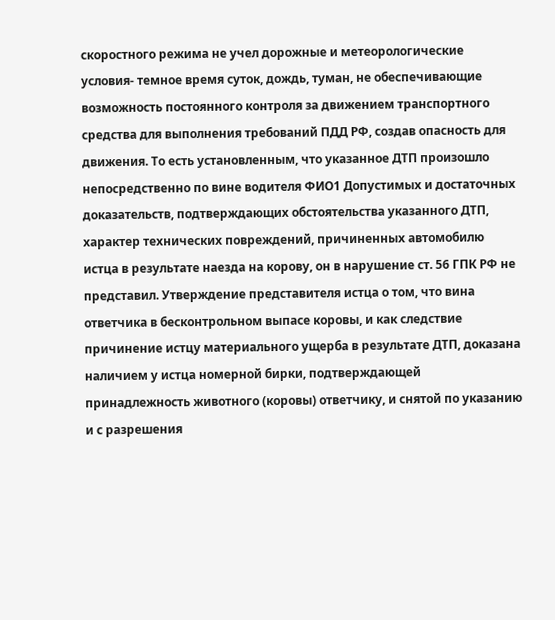скоростного режима не учел дорожные и метеорологические условия- темное время суток, дождь, туман, не обеспечивающие возможность постоянного контроля за движением транспортного средства для выполнения требований ПДД РФ, создав опасность для движения. То есть установленным, что указанное ДТП произошло непосредственно по вине водителя ФИО1 Допустимых и достаточных доказательств, подтверждающих обстоятельства указанного ДТП, характер технических повреждений, причиненных автомобилю истца в результате наезда на корову, он в нарушение ст. 56 ГПК РФ не представил. Утверждение представителя истца о том, что вина ответчика в бесконтрольном выпасе коровы, и как следствие причинение истцу материального ущерба в результате ДТП, доказана наличием у истца номерной бирки, подтверждающей принадлежность животного (коровы) ответчику, и снятой по указанию и с разрешения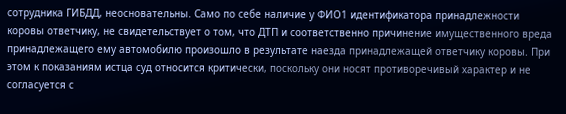сотрудника ГИБДД, неосновательны. Само по себе наличие у ФИО1 идентификатора принадлежности коровы ответчику, не свидетельствует о том, что ДТП и соответственно причинение имущественного вреда принадлежащего ему автомобилю произошло в результате наезда принадлежащей ответчику коровы. При этом к показаниям истца суд относится критически, поскольку они носят противоречивый характер и не согласуется с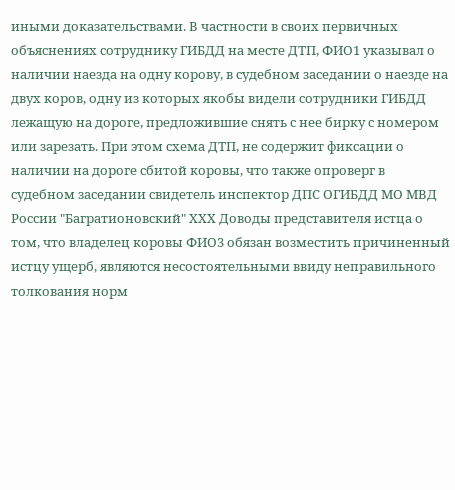иными доказательствами. В частности в своих первичных объяснениях сотруднику ГИБДД на месте ДТП, ФИО1 указывал о наличии наезда на одну корову, в судебном заседании о наезде на двух коров, одну из которых якобы видели сотрудники ГИБДД лежащую на дороге, предложившие снять с нее бирку с номером или зарезать. При этом схема ДТП, не содержит фиксации о наличии на дороге сбитой коровы, что также опроверг в судебном заседании свидетель инспектор ДПС ОГИБДД МО МВД России "Багратионовский" ХХХ Доводы представителя истца о том, что владелец коровы ФИО3 обязан возместить причиненный истцу ущерб, являются несостоятельными ввиду неправильного толкования норм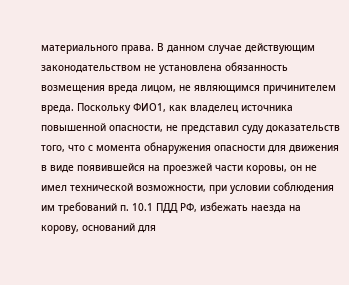материального права. В данном случае действующим законодательством не установлена обязанность возмещения вреда лицом, не являющимся причинителем вреда. Поскольку ФИО1, как владелец источника повышенной опасности, не представил суду доказательств того, что с момента обнаружения опасности для движения в виде появившейся на проезжей части коровы, он не имел технической возможности, при условии соблюдения им требований п. 10.1 ПДД РФ, избежать наезда на корову, оснований для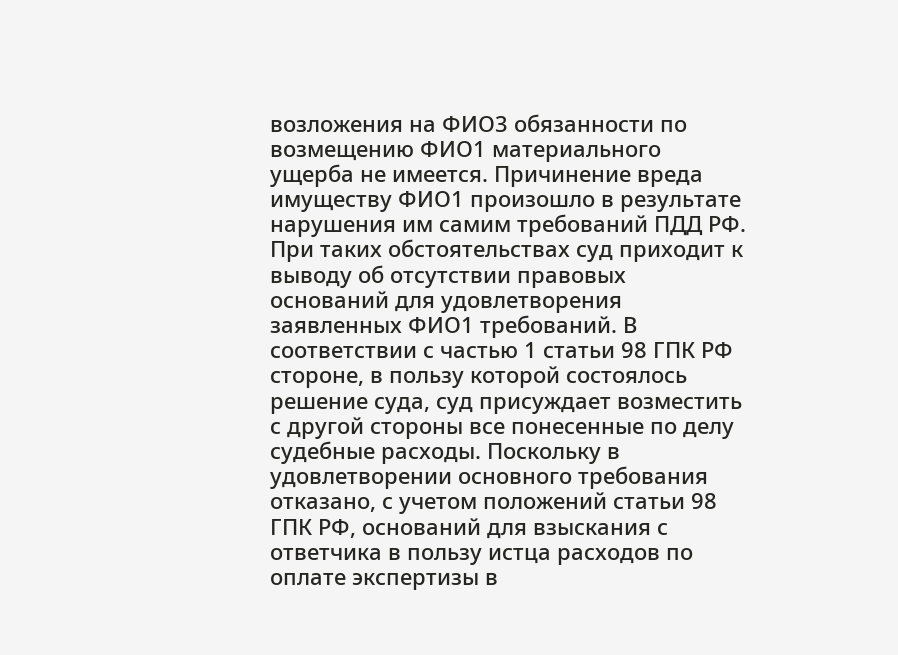возложения на ФИО3 обязанности по возмещению ФИО1 материального ущерба не имеется. Причинение вреда имуществу ФИО1 произошло в результате нарушения им самим требований ПДД РФ. При таких обстоятельствах суд приходит к выводу об отсутствии правовых оснований для удовлетворения заявленных ФИО1 требований. В соответствии с частью 1 статьи 98 ГПК РФ стороне, в пользу которой состоялось решение суда, суд присуждает возместить с другой стороны все понесенные по делу судебные расходы. Поскольку в удовлетворении основного требования отказано, с учетом положений статьи 98 ГПК РФ, оснований для взыскания с ответчика в пользу истца расходов по оплате экспертизы в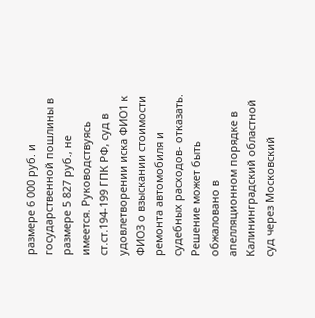размере 6 000 руб. и государственной пошлины в размере 5 827 руб., не имеется. Руководствуясь ст.ст.194-199 ГПК РФ, суд в удовлетворении иска ФИО1 к ФИО3 о взыскании стоимости ремонта автомобиля и судебных расходов- отказать. Решение может быть обжаловано в апелляционном порядке в Калининградский областной суд через Московский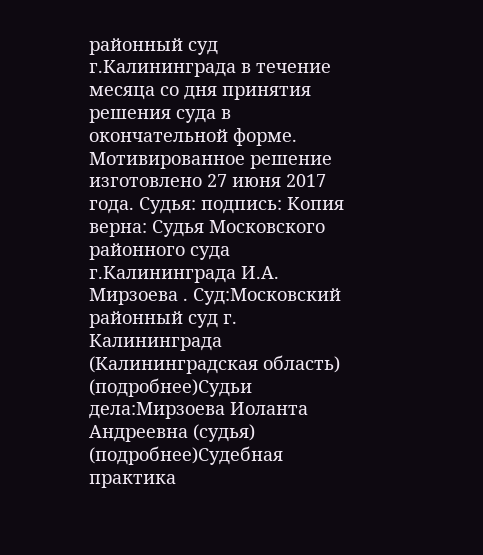районный суд г.Калининграда в течение месяца со дня принятия решения суда в окончательной форме. Мотивированное решение изготовлено 27 июня 2017 года. Судья: подпись: Копия верна: Судья Московского районного суда г.Калининграда И.А. Мирзоева . Суд:Московский районный суд г. Калининграда (Калининградская область) (подробнее)Судьи дела:Мирзоева Иоланта Андреевна (судья) (подробнее)Судебная практика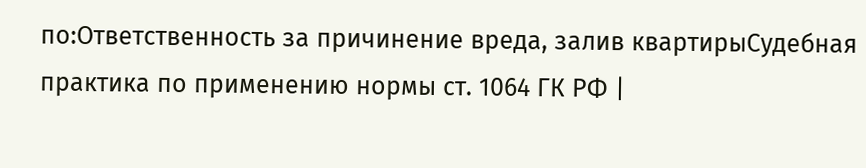по:Ответственность за причинение вреда, залив квартирыСудебная практика по применению нормы ст. 1064 ГК РФ |